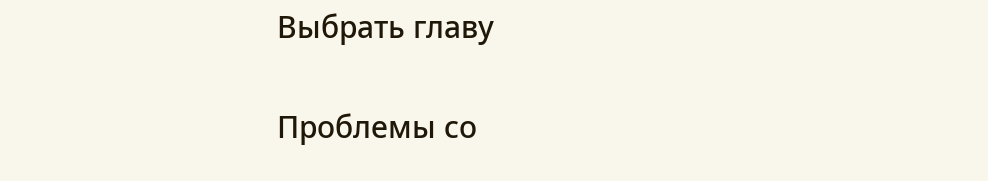Выбрать главу

Проблемы со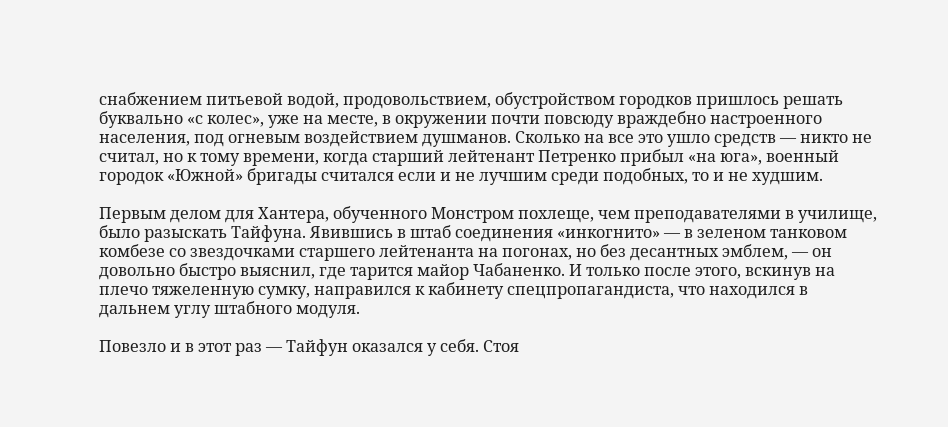снабжением питьевой водой, продовольствием, обустройством городков пришлось решать буквально «с колес», уже на месте, в окружении почти повсюду враждебно настроенного населения, под огневым воздействием душманов. Сколько на все это ушло средств — никто не считал, но к тому времени, когда старший лейтенант Петренко прибыл «на юга», военный городок «Южной» бригады считался если и не лучшим среди подобных, то и не худшим.

Первым делом для Хантера, обученного Монстром похлеще, чем преподавателями в училище, было разыскать Тайфуна. Явившись в штаб соединения «инкогнито» — в зеленом танковом комбезе со звездочками старшего лейтенанта на погонах, но без десантных эмблем, — он довольно быстро выяснил, где тарится майор Чабаненко. И только после этого, вскинув на плечо тяжеленную сумку, направился к кабинету спецпропагандиста, что находился в дальнем углу штабного модуля.

Повезло и в этот раз — Тайфун оказался у себя. Стоя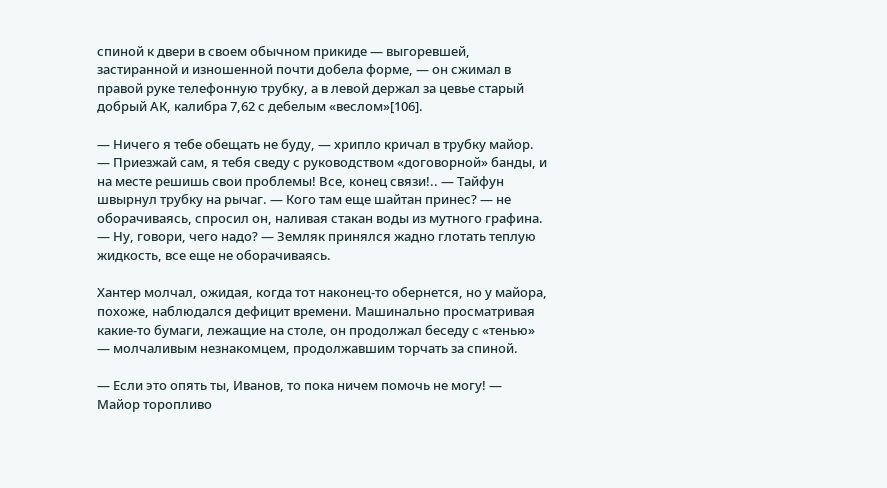спиной к двери в своем обычном прикиде — выгоревшей, застиранной и изношенной почти добела форме, — он сжимал в правой руке телефонную трубку, а в левой держал за цевье старый добрый АК, калибра 7,62 с дебелым «веслом»[106].

— Ничего я тебе обещать не буду, — хрипло кричал в трубку майор. — Приезжай сам, я тебя сведу с руководством «договорной» банды, и на месте решишь свои проблемы! Все, конец связи!.. — Тайфун швырнул трубку на рычаг. — Кого там еще шайтан принес? — не оборачиваясь, спросил он, наливая стакан воды из мутного графина. — Ну, говори, чего надо? — Земляк принялся жадно глотать теплую жидкость, все еще не оборачиваясь.

Хантер молчал, ожидая, когда тот наконец-то обернется, но у майора, похоже, наблюдался дефицит времени. Машинально просматривая какие-то бумаги, лежащие на столе, он продолжал беседу с «тенью» — молчаливым незнакомцем, продолжавшим торчать за спиной.

— Если это опять ты, Иванов, то пока ничем помочь не могу! — Майор торопливо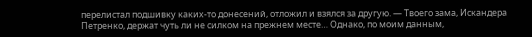перелистал подшивку каких-то донесений, отложил и взялся за другую. — Твоего зама, Искандера Петренко, держат чуть ли не силком на прежнем месте… Однако, по моим данным,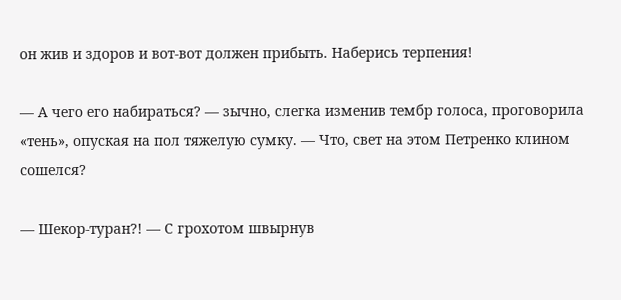он жив и здоров и вот-вот должен прибыть. Наберись терпения!

— А чего его набираться? — зычно, слегка изменив тембр голоса, проговорила «тень», опуская на пол тяжелую сумку. — Что, свет на этом Петренко клином сошелся?

— Шекор-туран?! — С грохотом швырнув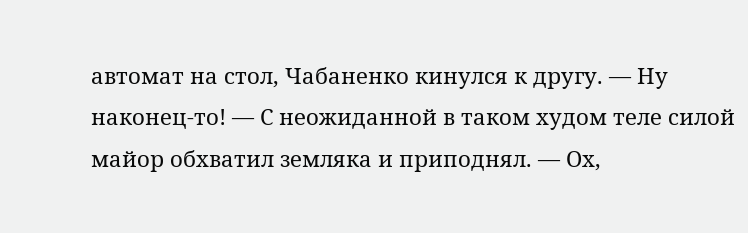автомат на стол, Чабаненко кинулся к другу. — Ну наконец-то! — С неожиданной в таком худом теле силой майор обхватил земляка и приподнял. — Ох,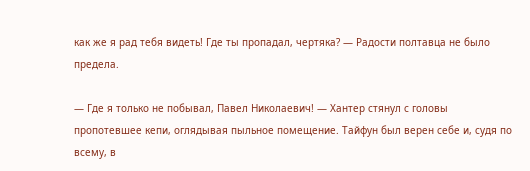как же я рад тебя видеть! Где ты пропадал, чертяка? — Радости полтавца не было предела.

— Где я только не побывал, Павел Николаевич! — Хантер стянул с головы пропотевшее кепи, оглядывая пыльное помещение. Тайфун был верен себе и, судя по всему, в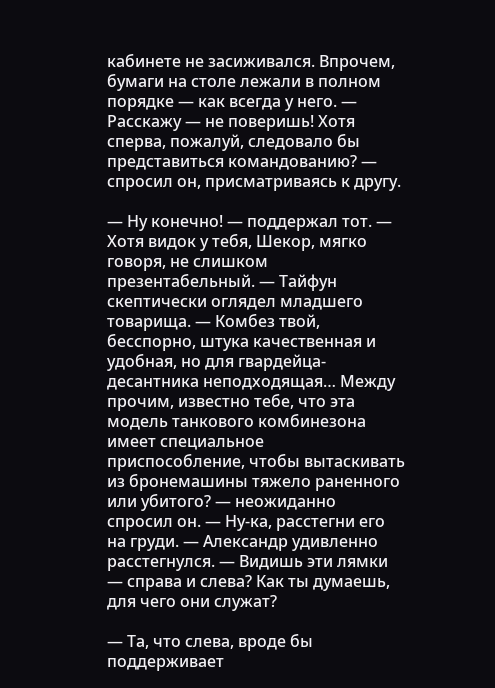кабинете не засиживался. Впрочем, бумаги на столе лежали в полном порядке — как всегда у него. — Расскажу — не поверишь! Хотя сперва, пожалуй, следовало бы представиться командованию? — спросил он, присматриваясь к другу.

— Ну конечно! — поддержал тот. — Хотя видок у тебя, Шекор, мягко говоря, не слишком презентабельный. — Тайфун скептически оглядел младшего товарища. — Комбез твой, бесспорно, штука качественная и удобная, но для гвардейца-десантника неподходящая… Между прочим, известно тебе, что эта модель танкового комбинезона имеет специальное приспособление, чтобы вытаскивать из бронемашины тяжело раненного или убитого? — неожиданно спросил он. — Ну-ка, расстегни его на груди. — Александр удивленно расстегнулся. — Видишь эти лямки — справа и слева? Как ты думаешь, для чего они служат?

— Та, что слева, вроде бы поддерживает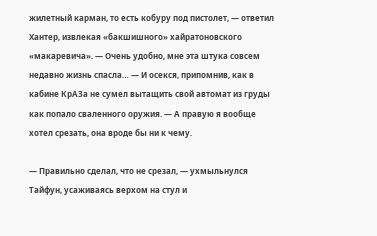жилетный карман, то есть кобуру под пистолет, — ответил Хантер, извлекая «бакшишного» хайратоновского «макаревича». — Очень удобно, мне эта штука совсем недавно жизнь спасла… — И осекся, припомнив, как в кабине КрАЗа не сумел вытащить свой автомат из груды как попало сваленного оружия. — А правую я вообще хотел срезать, она вроде бы ни к чему.

— Правильно сделал, что не срезал, — ухмыльнулся Тайфун, усаживаясь верхом на стул и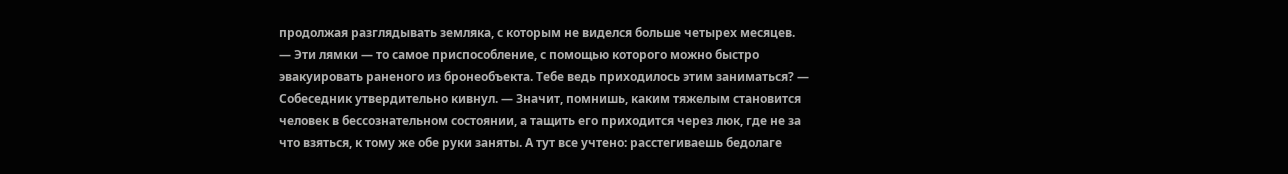продолжая разглядывать земляка, с которым не виделся больше четырех месяцев. — Эти лямки — то самое приспособление, с помощью которого можно быстро эвакуировать раненого из бронеобъекта. Тебе ведь приходилось этим заниматься? — Собеседник утвердительно кивнул. — Значит, помнишь, каким тяжелым становится человек в бессознательном состоянии, а тащить его приходится через люк, где не за что взяться, к тому же обе руки заняты. А тут все учтено: расстегиваешь бедолаге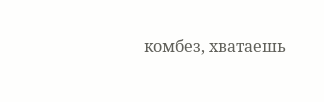комбез, хватаешь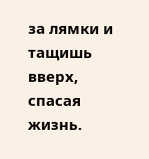за лямки и тащишь вверх, спасая жизнь.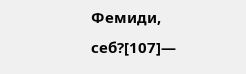Фемиди, себ?[107]—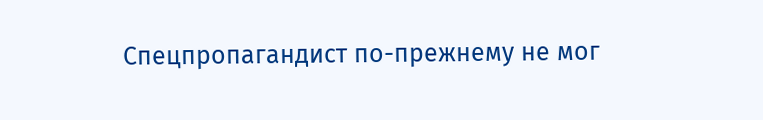Спецпропагандист по-прежнему не мог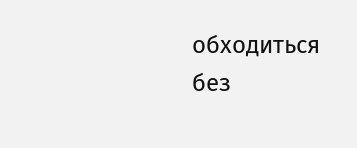обходиться без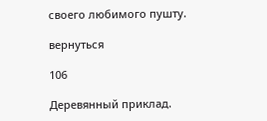своего любимого пушту.

вернуться

106

Деревянный приклад.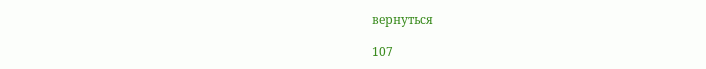вернуться

107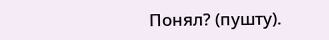Понял? (пушту).